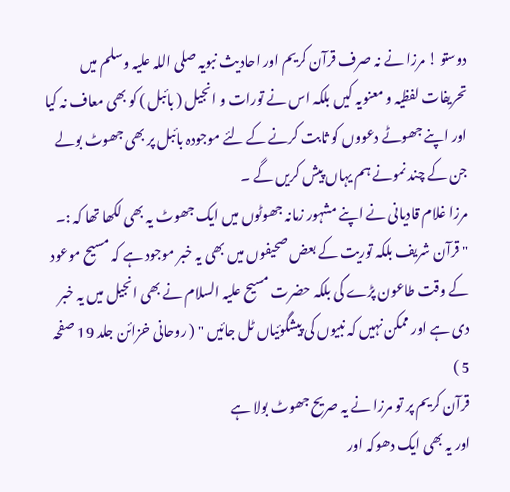دوستو ! مرزا نے نہ صرف قرآن کریم اور احادیث نبویہ صلی اللہ علیہ وسلم میں تحریفات لفظیہ و معنویہ کیں بلکہ اس نے تورات و انجیل ( بائبل ) کو بھی معاف نہ کیا اور اپنے جھوٹے دعووں کو ثابت کرنے کے لئے موجودہ بائبل پر بھی جھوٹ بولے جن کے چند نمونے ہم یہاں پیش کریں گے ۔
مرزا غلام قادیانی نے اپنے مشہور زمانہ جھوٹوں میں ایک جھوٹ یہ بھی لکھا تھا کہ :۔
" قرآن شریف بلکہ توریت کے بعض صحیفوں میں بھی یہ خبر موجود ہے کہ مسیح موعود کے وقت طاعون پڑے گی بلکہ حضرت مسیح علیہ السلام نے بھی انجیل میں یہ خبر دی ہے اور ممکن نہیں کہ نبیوں کی پیشگوئیاں ٹل جائیں " ( روحانی خزائن جلد 19 صفحہ 5 )
قرآن کریم پر تو مرزا نے یہ صریح جھوٹ بولا ہے
اور یہ بھی ایک دھوکہ اور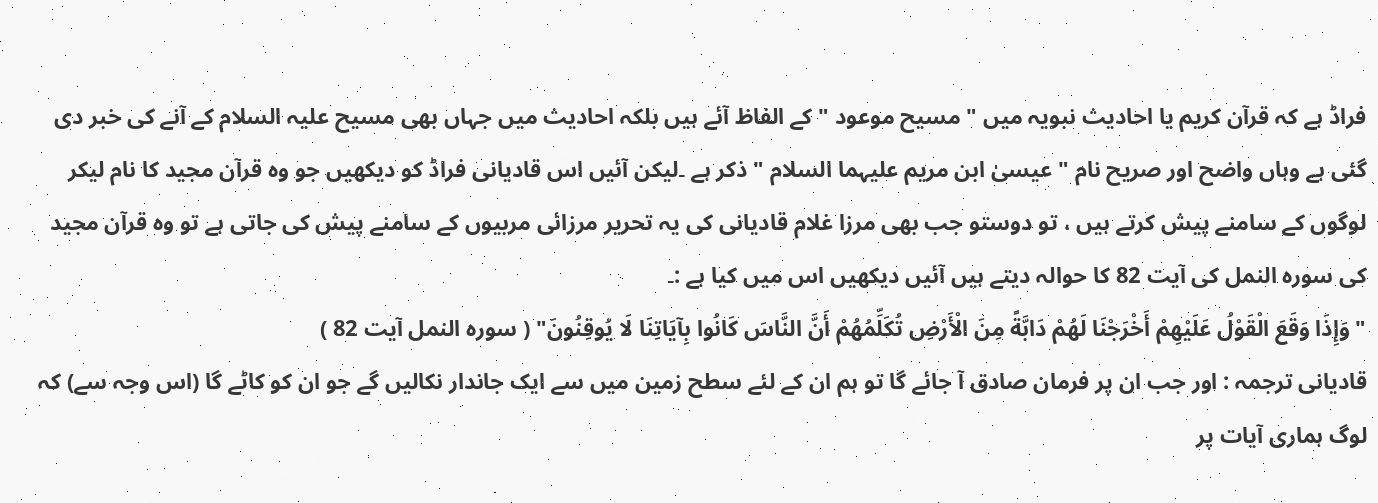فراڈ ہے کہ قرآن کریم یا احادیث نبویہ میں " مسیح موعود " کے الفاظ آئے ہیں بلکہ احادیث میں جہاں بھی مسیح علیہ السلام کے آنے کی خبر دی گئی ہے وہاں واضح اور صریح نام " عیسیٰ ابن مریم علیہما السلام " ذکر ہے ۔لیکن آئیں اس قادیانی فراڈ کو دیکھیں جو وہ قرآن مجید کا نام لیکر لوگوں کے سامنے پیش کرتے ہیں ، تو دوستو جب بھی مرزا غلام قادیانی کی یہ تحریر مرزائی مربیوں کے سامنے پیش کی جاتی ہے تو وہ قرآن مجید کی سورہ النمل کی آیت 82 کا حوالہ دیتے ہیں آئیں دیکھیں اس میں کیا ہے :۔
" وَإِذَا وَقَعَ الْقَوْلُ عَلَيْهِمْ أَخْرَجْنَا لَهُمْ دَابَّةً مِنَ الْأَرْضِ تُكَلِّمُهُمْ أَنَّ النَّاسَ كَانُوا بِآيَاتِنَا لَا يُوقِنُونَ" ( سورہ النمل آیت 82 )
قادیانی ترجمہ : اور جب ان پر فرمان صادق آ جائے گا تو ہم ان کے لئے سطح زمین میں سے ایک جاندار نکالیں گے جو ان کو کاٹے گا (اس وجہ سے) کہ لوگ ہماری آیات پر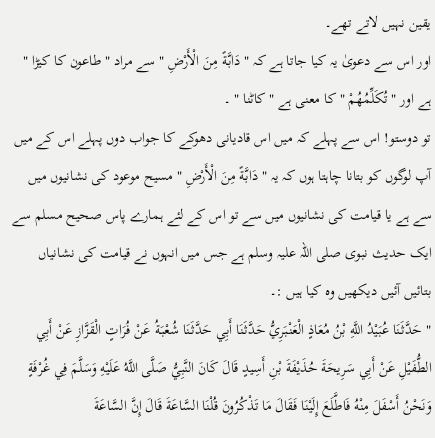یقین نہیں لاتے تھے۔
اور اس سے دعویٰ یہ کیا جاتا ہے کہ " دَابَّةً مِنَ الْأَرْضِ " سے مراد " طاعون کا کیڑا " ہے اور " تُكَلِّمُهُمْ " کا معنی ہے " کاٹنا " ۔
تو دوستو! اس سے پہلے کہ میں اس قادیانی دھوکے کا جواب دوں پہلے اس کے میں آپ لوگوں کو بتانا چاہتا ہوں کہ یہ " دَابَّةً مِنَ الْأَرْضِ " مسیح موعود کی نشانیوں میں سے ہے یا قیامت کی نشانیوں میں سے تو اس کے لئے ہمارے پاس صحیح مسلم سے ایک حدیث نبوی صلی اللہ علیہ وسلم ہے جس میں انہوں نے قیامت کی نشانیاں بتائیں آئیں دیکھیں وہ کیا ہیں :۔
" حَدَّثَنَا عُبَيْدُ اللَّهِ بْنُ مُعَاذٍ الْعَنْبَرِيُّ حَدَّثَنَا أَبِي حَدَّثَنَا شُعْبَةُ عَنْ فُرَاتٍ الْقَزَّازِ عَنْ أَبِي الطُّفَيْلِ عَنْ أَبِي سَرِيحَةَ حُذَيْفَةَ بْنِ أَسِيدٍ قَالَ كَانَ النَّبِيُّ صَلَّى اللَّهُ عَلَيْهِ وَسَلَّمَ فِي غُرْفَةٍ وَنَحْنُ أَسْفَلَ مِنْهُ فَاطَّلَعَ إِلَيْنَا فَقَالَ مَا تَذْكُرُونَ قُلْنَا السَّاعَةَ قَالَ إِنَّ السَّاعَةَ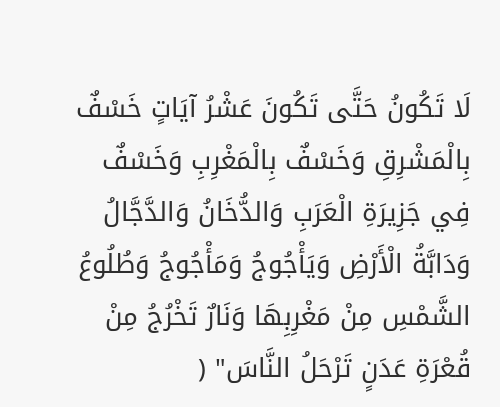لَا تَكُونُ حَتَّى تَكُونَ عَشْرُ آيَاتٍ خَسْفٌ بِالْمَشْرِقِ وَخَسْفٌ بِالْمَغْرِبِ وَخَسْفٌ فِي جَزِيرَةِ الْعَرَبِ وَالدُّخَانُ وَالدَّجَّالُ وَدَابَّةُ الْأَرْضِ وَيَأْجُوجُ وَمَأْجُوجُ وَطُلُوعُ الشَّمْسِ مِنْ مَغْرِبِهَا وَنَارٌ تَخْرُجُ مِنْ قُعْرَةِ عَدَنٍ تَرْحَلُ النَّاسَ" (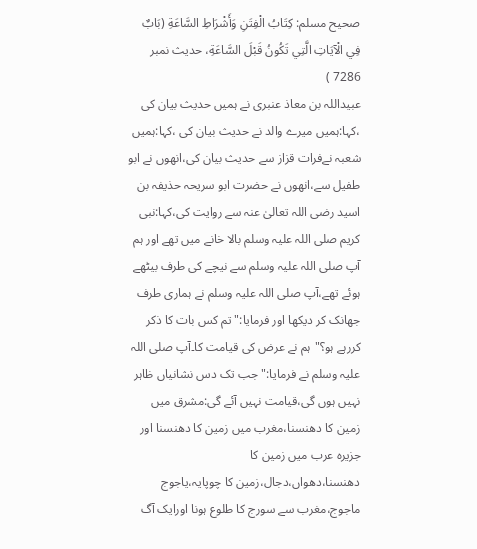صحيح مسلم: كِتَابُ الْفِتَنِ وَأَشْرَاطِ السَّاعَةِ (بَابٌ فِي الْآيَاتِ الَّتِي تَكُونُ قَبْلَ السَّاعَةِ، حدیث نمبر 7286 )
عبیداللہ بن معاذ عنبری نے ہمیں حدیث بیان کی ،کہا:ہمیں میرے والد نے حدیث بیان کی ،کہا:ہمیں شعبہ نےفرات قزاز سے حدیث بیان کی،انھوں نے ابو طفیل سے،انھوں نے حضرت ابو سریحہ حذیفہ بن اسید رضی اللہ تعالیٰ عنہ سے روایت کی،کہا:نبی کریم صلی اللہ علیہ وسلم بالا خانے میں تھے اور ہم آپ صلی اللہ علیہ وسلم سے نیچے کی طرف بیٹھے ہوئے تھے،آپ صلی اللہ علیہ وسلم نے ہماری طرف جھانک کر دیکھا اور فرمایا:"تم کس بات کا ذکر کررہے ہو؟"ہم نے عرض کی قیامت کا۔آپ صلی اللہ علیہ وسلم نے فرمایا:" جب تک دس نشانیاں ظاہر نہیں ہوں گی،قیامت نہیں آئے گی:مشرق میں زمین کا دھنسنا،مغرب میں زمین کا دھنسنا اور جزیرہ عرب میں زمین کا دھنسنا،دھواں،دجال،زمین کا چوپایہ،یاجوج ماجوج،مغرب سے سورج کا طلوع ہونا اورایک آگ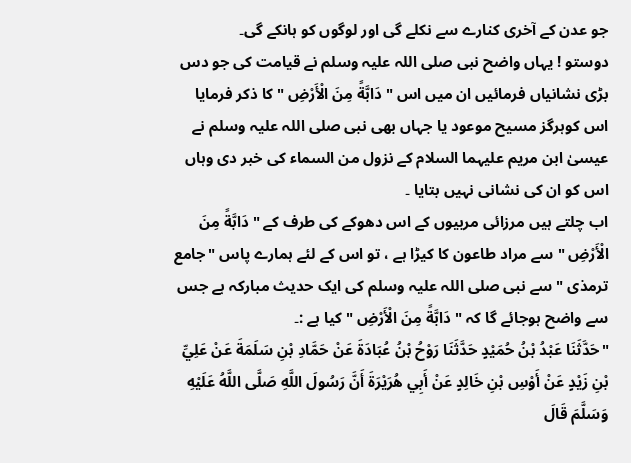جو عدن کے آخری کنارے سے نکلے گی اور لوگوں کو ہانکے گی۔
دوستو ! یہاں واضح نبی صلی اللہ علیہ وسلم نے قیامت کی جو دس بڑی نشانیاں فرمائیں ان میں اس " دَابَّةً مِنَ الْأَرْضِ " کا ذکر فرمایا اس کوہرگز مسیح موعود یا جہاں بھی نبی صلی اللہ علیہ وسلم نے عیسیٰ ابن مریم علیہما السلام کے نزول من السماء کی خبر دی وہاں اس کو ان کی نشانی نہیں بتایا ۔
اب چلتے ہیں مرزائی مربیوں کے اس دھوکے کی طرف کے " دَابَّةً مِنَ الْأَرْضِ " سے مراد طاعون کا کیڑا ہے ، تو اس کے لئے ہمارے پاس "جامع ترمذی " سے نبی صلی اللہ علیہ وسلم کی ایک حدیث مبارکہ ہے جس سے واضح ہوجائے گا کہ " دَابَّةً مِنَ الْأَرْضِ " کیا ہے :۔
"حَدَّثَنَا عَبْدُ بْنُ حُمَيْدٍ حَدَّثَنَا رَوْحُ بْنُ عُبَادَةَ عَنْ حَمَّادِ بْنِ سَلَمَةَ عَنْ عَلِيِّ بْنِ زَيْدٍ عَنْ أَوْسِ بْنِ خَالِدٍ عَنْ أَبِي هُرَيْرَةَ أَنَّ رَسُولَ اللَّهِ صَلَّى اللَّهُ عَلَيْهِ وَسَلَّمَ قَالَ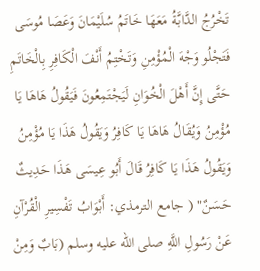تَخْرُجُ الدَّابَّةُ مَعَهَا خَاتَمُ سُلَيْمَانَ وَعَصَا مُوسَى فَتَجْلُو وَجْهَ الْمُؤْمِنِ وَتَخْتِمُ أَنْفَ الْكَافِرِ بِالْخَاتَمِ حَتَّى إِنَّ أَهْلَ الْخُوَانِ لَيَجْتَمِعُونَ فَيَقُولُ هَاهَا يَا مُؤْمِنُ وَيُقَالُ هَاهَا يَا كَافِرُ وَيَقُولُ هَذَا يَا مُؤْمِنُ وَيَقُولُ هَذَا يَا كَافِرُ قَالَ أَبُو عِيسَى هَذَا حَدِيثٌ حَسَنٌ" ( جامع الترمذي: أَبْوَابُ تَفْسِيرِ الْقُرْآنِ عَنْ رَسُولِ اللَّهِ صلى الله عليه وسلم (بَابٌ وَمِنْ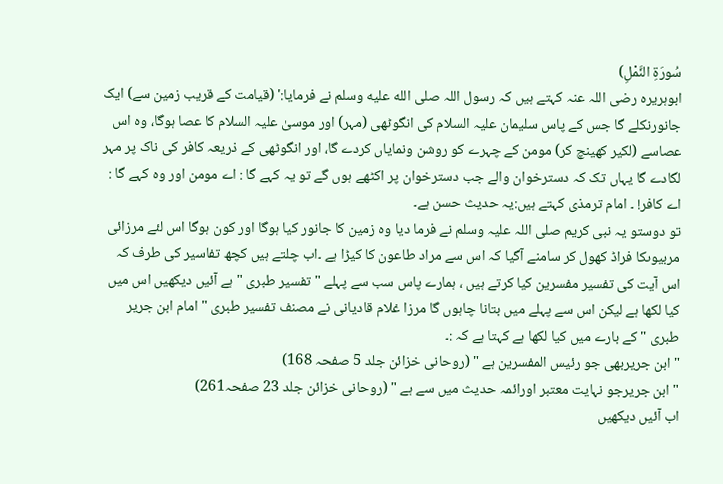سُورَةِ النَّمْلِ)
ابوہریرہ رضی اللہ عنہ کہتے ہیں کہ رسول اللہ صلى الله عليه وسلم نے فرمایا:' (قیامت کے قریب زمین سے) ایک جانورنکلے گا جس کے پاس سلیمان علیہ السلام کی انگوٹھی (مہر) اور موسیٰ علیہ السلام کا عصا ہوگا، وہ اس عصاسے (لکیر کھینچ کر) مومن کے چہرے کو روشن ونمایاں کردے گا، اور انگوٹھی کے ذریعہ کافر کی ناک پر مہر لگادے گا یہاں تک کہ دسترخوان والے جب دسترخوان پر اکٹھے ہوں گے تو یہ کہے گا : اے مومن اور وہ کہے گا : اے کافر! ۔ امام ترمذی کہتے ہیں:یہ حدیث حسن ہے۔
تو دوستو یہ نبی کریم صلی اللہ علیہ وسلم نے فرما دیا وہ زمین کا جانور کیا ہوگا اور کون ہوگا اس لئے مرزائی مربیوںکا فراڈ کھول کر سامنے آگیا کہ اس سے مراد طاعون کا کیڑا ہے ۔اب چلتے ہیں کچھ تفاسیر کی طرف کہ اس آیت کی تفسیر مفسرین کیا کرتے ہیں ، ہمارے پاس سب سے پہلے " تفسیر طبری " ہے آئیں دیکھیں اس میں کیا لکھا ہے لیکن اس سے پہلے میں بتانا چاہوں گا مرزا غلام قادیانی نے مصنف تفسیر طبری " امام ابن جریر طبری " کے بارے میں کیا لکھا ہے کہتا ہے کہ :۔
" ابن جریربھی جو رئیس المفسرین ہے " (روحانی خزائن جلد 5 صفحہ 168)
" ابن جریرجو نہایت معتبر اورائمہ حدیث میں سے ہے " (روحانی خزائن جلد 23 صفحہ261)
اب آئیں دیکھیں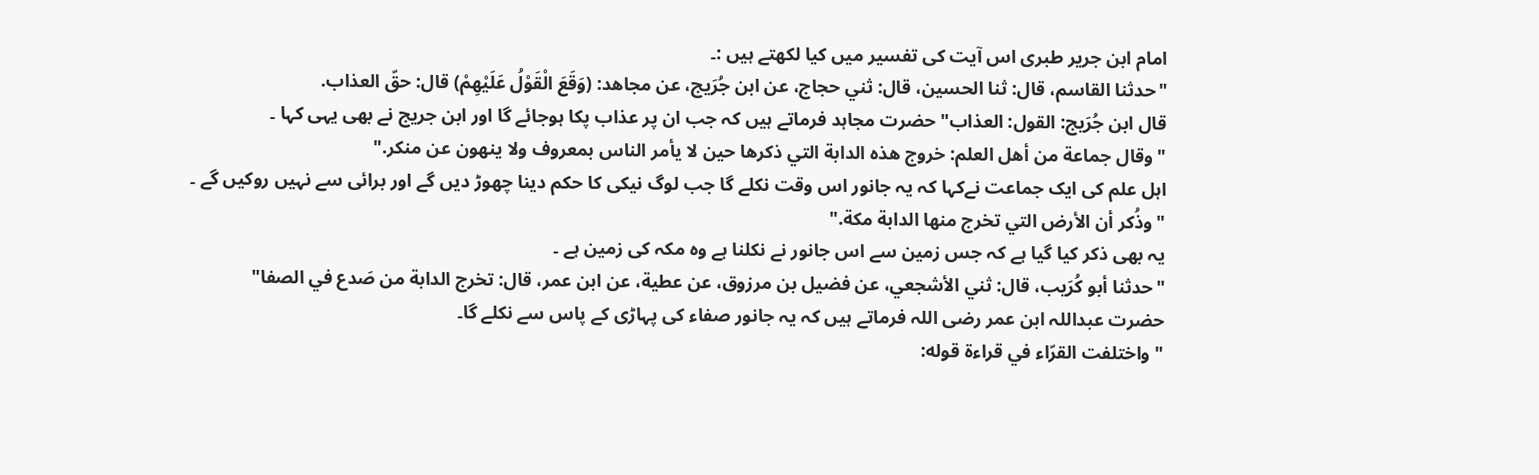امام ابن جریر طبری اس آیت کی تفسیر میں کیا لکھتے ہیں :۔
"حدثنا القاسم، قال: ثنا الحسين، قال: ثني حجاج، عن ابن جُرَيج، عن مجاهد: (وَقَعَ الْقَوْلُ عَلَيْهِمْ) قال: حقّ العذاب.
قال ابن جُرَيج: القول: العذاب" حضرت مجاہد فرماتے ہیں کہ جب ان پر عذاب پکا ہوجائے گا اور ابن جریج نے بھی یہی کہا ۔
"وقال جماعة من أهل العلم: خروج هذه الدابة التي ذكرها حين لا يأمر الناس بمعروف ولا ينهون عن منكر."
اہل علم کی ایک جماعت نےکہا کہ یہ جانور اس وقت نکلے گا جب لوگ نیکی کا حکم دینا چھوڑ دیں گے اور برائی سے نہیں روکیں گے ۔
"وذُكر أن الأرض التي تخرج منها الدابة مكة."
یہ بھی ذکر کیا گیا ہے کہ جس زمین سے اس جانور نے نکلنا ہے وہ مکہ کی زمین ہے ۔
"حدثنا أبو كُرَيب، قال: ثني الأشجعي، عن فضيل بن مرزوق، عن عطية، عن ابن عمر، قال: تخرج الدابة من صَدع في الصفا"
حضرت عبداللہ ابن عمر رضی اللہ فرماتے ہیں کہ یہ جانور صفاء کی پہاڑی کے پاس سے نکلے گا۔
" واختلفت القرّاء في قراءة قوله: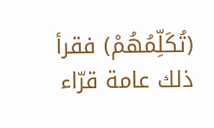(تُكَلِّمُهُمْ) فقرأ ذلك عامة قرّاء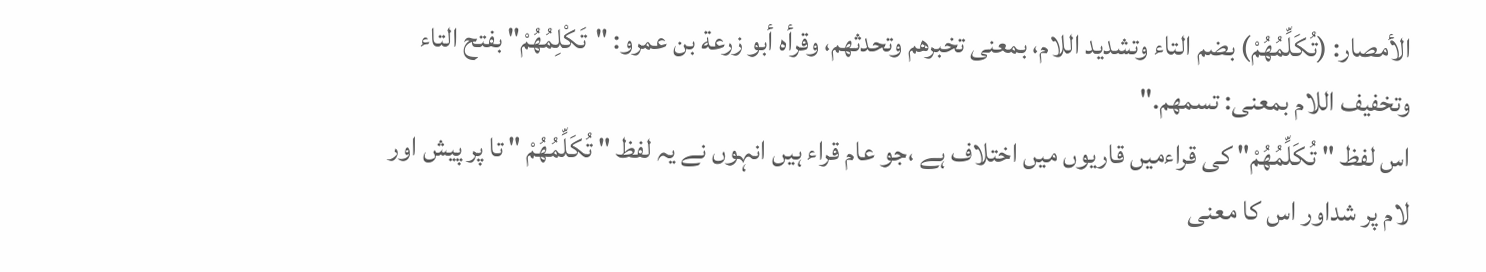الأمصار: (تُكَلِّمُهُمْ) بضم التاء وتشديد اللام، بمعنى تخبرهم وتحدثهم، وقرأه أبو زرعة بن عمرو: "تَكْلِمُهُمْ" بفتح التاء وتخفيف اللام بمعنى: تسمهم."
اس لفظ " تُكَلِّمُهُمْ" کی قراءمیں قاریوں میں اختلاف ہے ،جو عام قراء ہیں انہوں نے یہ لفظ " تُكَلِّمُهُمْ " تا پر پیش اور لام پر شداور اس کا معنی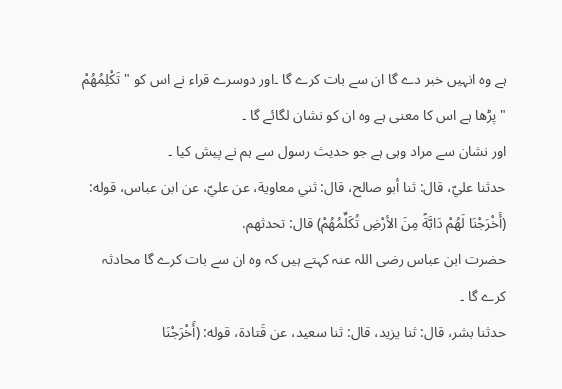ہے وہ انہیں خبر دے گا ان سے بات کرے گا ۔اور دوسرے قراء نے اس کو " تَكْلِمُهُمْ " پڑھا ہے اس کا معنی ہے وہ ان کو نشان لگائے گا ۔
اور نشان سے مراد وہی ہے جو حدیث رسول سے ہم نے پیش کیا ۔
حدثنا عليّ، قال: ثنا أبو صالح، قال: ثني معاوية، عن عليّ، عن ابن عباس، قوله: (أَخْرَجْنَا لَهُمْ دَابَّةً مِنَ الأرْضِ تُكَلِّمُهُمْ) قال: تحدثهم.
حضرت ابن عباس رضی اللہ عنہ کہتے ہیں کہ وہ ان سے بات کرے گا محادثہ کرے گا ۔
حدثنا بشر، قال: ثنا يزيد، قال: ثنا سعيد، عن قَتادة، قوله: (أَخْرَجْنَا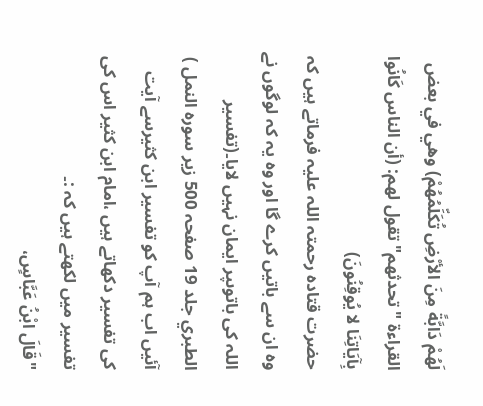لَهُمْ دَابَّةً مِنَ الأرْضِ تُكَلِّمُهُمْ) وهي في بعض القراءة "تحدثهم"تقول لهم: (أن الناس كَانُوا بِآيَاتِنَا لا يُوقِنُونَ)
حضرت قتادہ رحمتہ اللہ علیہ فرماتے ہیں کہ وہ ان سے باتیں کرے گا اور وہ یہ کہ لوگوں نے اللہ کی باتوںپر ایمان نہیں لایا۔(تفسير الطبري جلد 19 صفحہ 500 زیر سورہ النمل )
آئیں اب ہم آپ کو تفسیر ابن کثیرسے آیت کی تفسیر دکھاتے ہیں ،امام ابن کثیر اس کی تفسیر میں لکھتے ہیں کہ :۔
"قَالَ ابْنُ عَبَّاسٍ،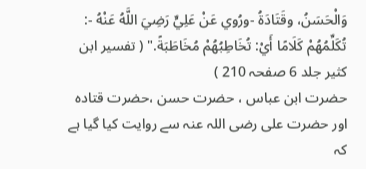وَالْحَسَنُ، وقَتَادَةُ -ورُوي عَنْ عَلِيٍّ رَضِيَ اللَّهُ عَنْهُ -: تُكَلِّمُهُمْ كَلَامًا أَيْ: تُخَاطِبُهُمْ مُخَاطَبَةً." ( تفسیر ابن کثیر جلد 6 صفحہ 210 )
حضرت ابن عباس ، حضرت حسن ،حضرت قتادہ اور حضرت علی رضی اللہ عنہ سے روایت کیا گیا ہے کہ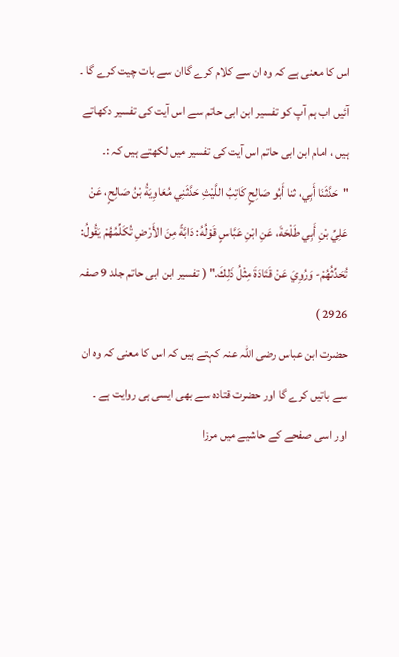اس کا معنی ہے کہ وہ ان سے کلام کرے گاان سے بات چیت کرے گا ۔
آئیں اب ہم آپ کو تفسیر ابن ابی حاتم سے اس آیت کی تفسیر دکھاتے ہیں ، امام ابن ابی حاتم اس آیت کی تفسیر میں لکھتے ہیں کہ :۔
"حَدَّثَنَا أَبِي، ثنا أَبُو صَالِحٍ كَاتِبُ اللَّيْثِ حَدَّثَنِي مُعَاوِيَةُ بْنُ صَالِحٍ، عَنْ عَلِيِّ بْنِ أَبِي طَلْحَةَ، عَنِ ابْنِ عَبَّاسٍ قَوْلُهُ: دَابَّةً مِنَ الأَرْضِ تُكَلِّمُهُمْ يَقُولُ: تُحَدِّثُهُمْ- وَرُوِيَ عَنْ قَتَادَةَ مِثْلُ ذَلِكَ." ( تفسیر ابن ابی حاتم جلد 9 صفہ 2926 )
حضرت ابن عباس رضی اللہ عنہ کہتے ہیں کہ اس کا معنی کہ وہ ان سے باتیں کرے گا اور حضرت قتادہ سے بھی ایسی ہی روایت ہے ۔
اور اسی صفحے کے حاشیے میں مرزا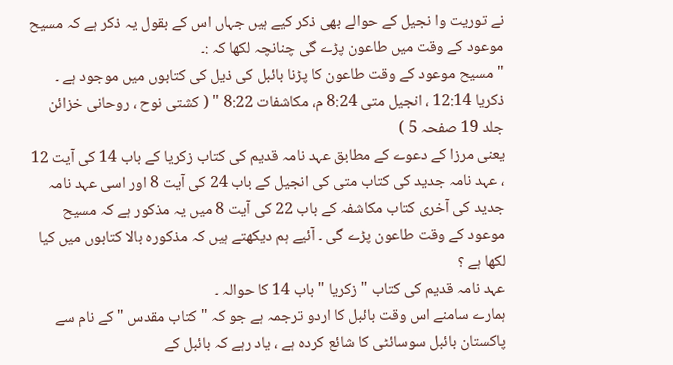نے توریت وا نجیل کے حوالے بھی ذکر کیے ہیں جہاں اس کے بقول یہ ذکر ہے کہ مسیح موعود کے وقت میں طاعون پڑے گی چنانچہ لکھا کہ :۔
" مسیح موعود کے وقت طاعون کا پڑنا بائبل کی ذیل کی کتابوں میں موجود ہے ۔ ذکریا 12:14 ، انجیل متی 8:24 م، مکاشفات 8:22 " ( کشتی نوح ، روحانی خزائن جلد 19 صفحہ 5 )
یعنی مرزا کے دعوے کے مطابق عہد نامہ قدیم کی کتاب زکریا کے باب 14 کی آیت 12 ، عہد نامہ جدید کی کتاب متی کی انجیل کے باب 24 کی آیت 8 اور اسی عہد نامہ جدید کی آخری کتاب مکاشفہ کے باب 22 کی آیت 8 میں یہ مذکور ہے کہ مسیح موعود کے وقت طاعون پڑے گی ۔ آئیے ہم دیکھتے ہیں کہ مذکورہ بالا کتابوں میں کیا لکھا ہے ؟
عہد نامہ قدیم کی کتاب " زکریا " باب 14 کا حوالہ ۔
ہمارے سامنے اس وقت بائبل کا اردو ترجمہ ہے جو کہ " کتاب مقدس " کے نام سے پاکستان بائبل سوسائٹی کا شائع کردہ ہے ، یاد رہے کہ بائبل کے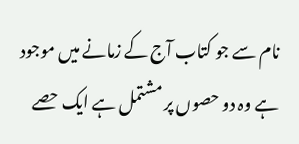نام سے جو کتاب آج کے زمانے میں موجود ہے وہ دو حصوں پر مشتمل ہے ایک حصے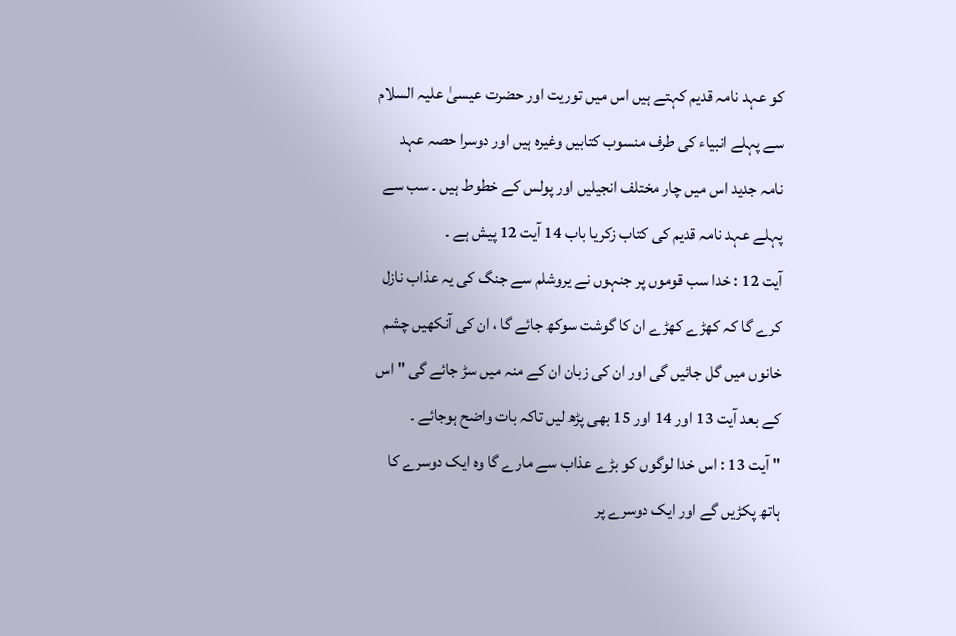کو عہد نامہ قدیم کہتے ہیں اس میں توریت اور حضرت عیسیٰ علیہ السلام سے پہلے انبیاء کی طرف منسوب کتابیں وغیرہ ہیں اور دوسرا حصہ عہد نامہ جدید اس میں چار مختلف انجیلیں اور پولس کے خطوط ہیں ۔ سب سے پہلے عہد نامہ قدیم کی کتاب زکریا باب 14 آیت 12 پیش ہے ۔
آیت 12 : خدا سب قوموں پر جنہوں نے یروشلم سے جنگ کی یہ عذاب نازل کرے گا کہ کھڑے کھڑے ان کا گوشت سوکھ جائے گا ، ان کی آنکھیں چشم خانوں میں گل جائیں گی اور ان کی زبان ان کے منہ میں سڑ جائے گی " اس کے بعد آیت 13 اور 14 اور 15 بھی پڑھ لیں تاکہ بات واضح ہوجائے ۔
" آیت 13 : اس خدا لوگوں کو بڑے عذاب سے مارے گا وہ ایک دوسرے کا ہاتھ پکڑیں گے اور ایک دوسرے پر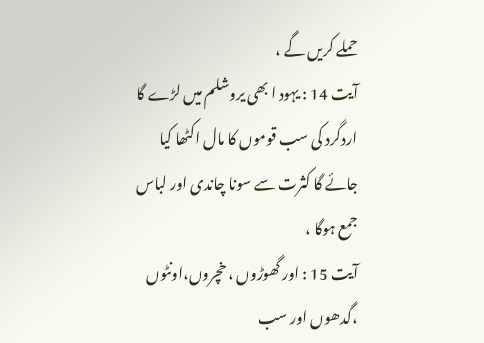حملے کریں گے ،
آیت 14 : یہود ا بھی یروشلم میں لڑے گا اردگرد کی سب قوموں کا مال اکٹھا کیا جائے گا کثرت سے سونا چاندی اور لباس جمع ہوگا ،
آیت 15 : اور گھوڑوں ، خچروں،اونٹوں ،گدھوں اور سب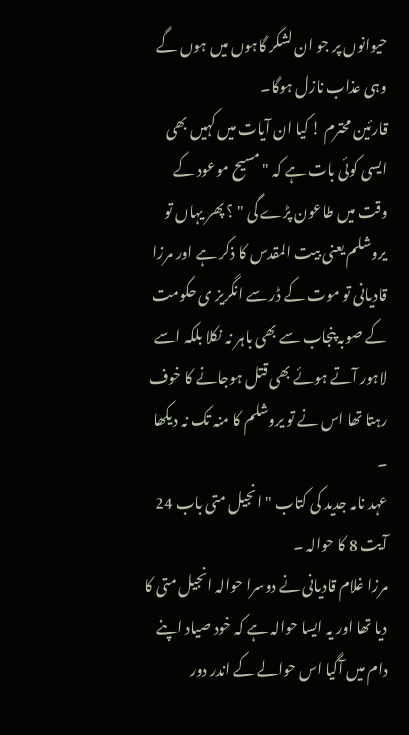حیوانوں پر جو ان لشکر گاہوں میں ہوں گے وہی عذاب نازل ہوگا۔
قارئین محترم ! کیا ان آیات میں کہیں بھی ایسی کوئی بات ہے کہ " مسیح موعود کے وقت میں طاعون پڑے گی " ؟ پھر یہاں تو یروشلم یعنی بیت المقدس کا ذکر ہے اور مرزا قادیانی تو موت کے ڈر سے انگریز ی حکومت کے صوبہ پنجاب سے بھی باہر نہ نکلا بلکہ اسے لاہور آتے ہوئے بھی قتل ہوجانے کا خوف رہتا تھا اس نے تو یروشلم کا منہ تک نہ دیکھا ۔
عہد نامہ جدید کی کتاب " انجیل متی باب 24 آیت 8 کا حوالہ ۔
مرزا غلام قادیانی نے دوسرا حوالہ انجیل متی کا دیا تھا اور یہ ایسا حوالہ ہے کہ خود صیاد اپنے دام میں آگیا اس حوالے کے اندر دور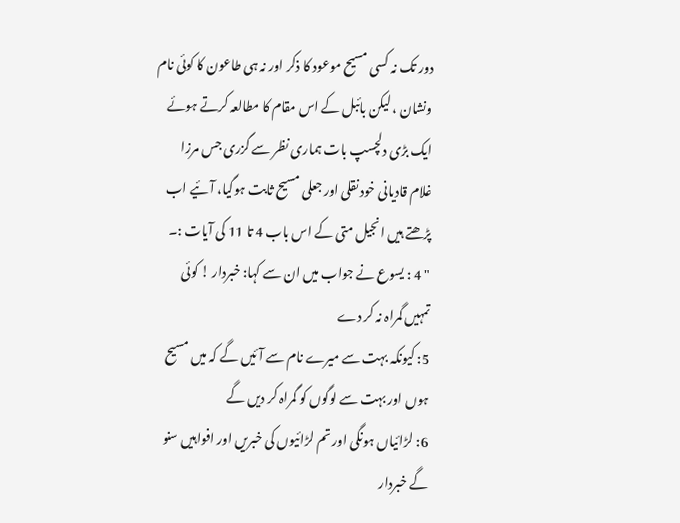دور تک نہ کسی مسیح موعود کا ذکر اور نہ ہی طاعون کا کوئی نام ونشان ، لیکن بائبل کے اس مقام کا مطالعہ کرتے ہوئے ایک بڑی دلچسپ بات ہماری نظر سے گزری جس مرزا غلام قادیانی خود نقلی اور جعلی مسیح ثابت ہوگیا، آئیے اب پڑھتے ہیں انجیل متی کے اس باب 4 تا 11 کی آیات :۔
" 4 : یسوع نے جواب میں ان سے کہا: خبردار ! کوئی تمہیں گمراہ نہ کر دے
5: کیونکہ بہت سے میرے نام سے آئیں گے کہ میں مسیح ہوں اور بہت سے لوگوں کو گمراہ کر دیں گے
6: لڑائیاں ہونگی اور تم لڑائیوں کی خبریں اور افواہیں سنو گے خبردار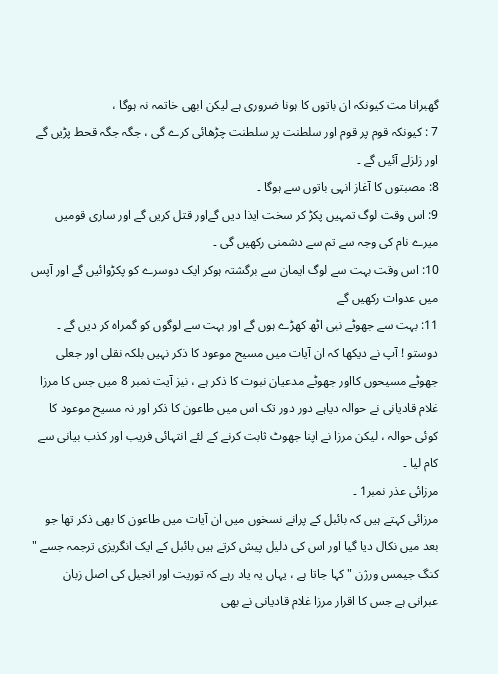گھبرانا مت کیونکہ ان باتوں کا ہونا ضروری ہے لیکن ابھی خاتمہ نہ ہوگا ،
7 : کیونکہ قوم پر قوم اور سلطنت پر سلطنت چڑھائی کرے گی ، جگہ جگہ قحط پڑیں گے اور زلزلے آئیں گے ۔
8: مصبتوں کا آغاز انہی باتوں سے ہوگا ۔
9: اس وقت لوگ تمہیں پکڑ کر سخت ایذا دیں گےاور قتل کریں گے اور ساری قومیں میرے نام کی وجہ سے تم سے دشمنی رکھیں گی ۔
10: اس وقت بہت سے لوگ ایمان سے برگشتہ ہوکر ایک دوسرے کو پکڑوائیں گے اور آپس میں عدوات رکھیں گے
11: بہت سے جھوٹے نبی اٹھ کھڑے ہوں گے اور بہت سے لوگوں کو گمراہ کر دیں گے ۔
دوستو ! آپ نے دیکھا کہ ان آیات میں مسیح موعود کا ذکر نہیں بلکہ نقلی اور جعلی جھوٹے مسیحوں کااور جھوٹے مدعیان نبوت کا ذکر ہے ، نیز آیت نمبر 8 میں جس کا مرزا غلام قادیانی نے حوالہ دیاہے دور دور تک اس میں طاعون کا ذکر اور نہ مسیح موعود کا کوئی حوالہ ، لیکن مرزا نے اپنا جھوٹ ثابت کرنے کے لئے انتہائی فریب اور کذب بیانی سے کام لیا ۔
مرزائی عذر نمبر1 ۔
مرزائی کہتے ہیں کہ بائبل کے پرانے نسخوں میں ان آیات میں طاعون کا بھی ذکر تھا جو بعد میں نکال دیا گیا اور اس کی دلیل پیش کرتے ہیں بائبل کے ایک انگریزی ترجمہ جسے " کنگ جیمس ورژن " کہا جاتا ہے ، یہاں یہ یاد رہے کہ توریت اور انجیل کی اصل زبان عبرانی ہے جس کا اقرار مرزا غلام قادیانی نے بھی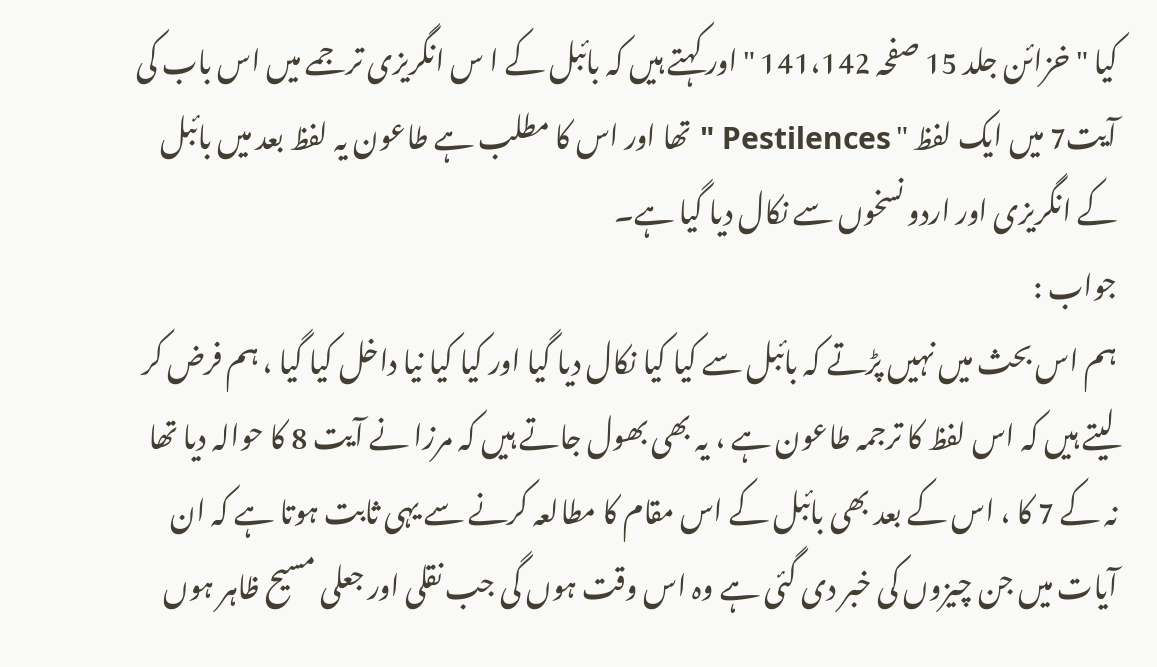کیا " خزائن جلد 15 صفحہ 141،142 " اور کہتے ہیں کہ بائبل کے ا س انگریزی ترجمے میں اس باب کی آیت7 میں ایک لفظ " Pestilences " تھا اور اس کا مطلب ہے طاعون یہ لفظ بعد میں بائبل کے انگریزی اور اردو نسخوں سے نکال دیا گیا ہے۔
جواب :
ہم اس بحث میں نہیں پڑتے کہ بائبل سے کیا کیا نکال دیا گیا اور کیا کیا نیا داخل کیا گیا ، ہم فرض کر لیتے ہیں کہ اس لفظ کا ترجمہ طاعون ہے ، یہ بھی بھول جاتے ہیں کہ مرزا نے آیت 8 کا حوالہ دیا تھا نہ کے 7 کا ، اس کے بعد بھی بائبل کے اس مقام کا مطالعہ کرنے سے یہی ثابت ہوتا ہے کہ ان آیات میں جن چیزوں کی خبر دی گئی ہے وہ اس وقت ہوں گی جب نقلی اور جعلی مسیح ظاہر ہوں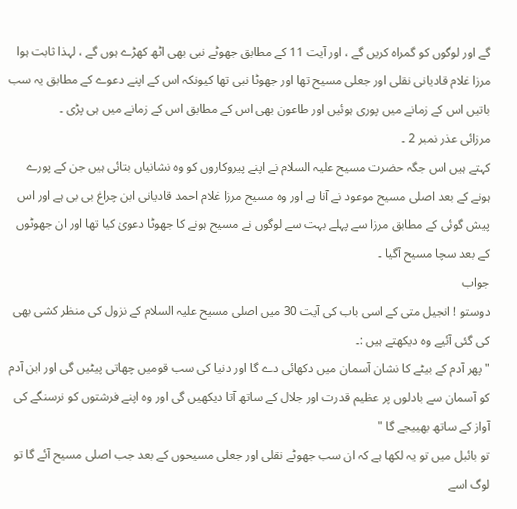گے اور لوگوں کو گمراہ کریں گے ، اور آیت 11 کے مطابق جھوٹے نبی بھی اٹھ کھڑے ہوں گے ، لہذا ثابت ہوا مرزا غلام قادیانی نقلی اور جعلی مسیح تھا اور جھوٹا نبی تھا کیونکہ اس کے اپنے دعوے کے مطابق یہ سب باتیں اس کے زمانے میں پوری ہوئیں اور طاعون بھی اس کے مطابق اس کے زمانے میں ہی پڑی ۔
مرزائی عذر نمبر 2 ۔
کہتے ہیں اس جگہ حضرت مسیح علیہ السلام نے اپنے پیروکاروں کو وہ نشانیاں بتائی ہیں جن کے پورے ہونے کے بعد اصلی مسیح موعود نے آنا ہے اور وہ مسیح مرزا غلام احمد قادیانی ابن چراغ بی بی ہے اور اس پیش گوئی کے مطابق مرزا سے پہلے بہت سے لوگوں نے مسیح ہونے کا جھوٹا دعویٰ کیا تھا اور ان جھوٹوں کے بعد سچا مسیح آگیا ۔
جواب
دوستو ! انجیل متی کے اسی باب کی آیت 30 میں اصلی مسیح علیہ السلام کے نزول کی منظر کشی بھی کی گئی آئیے وہ دیکھتے ہیں :۔
" پھر آدم کے بیٹے کا نشان آسمان میں دکھائی دے گا اور دنیا کی سب قومیں چھاتی پیٹیں گی اور ابن آدم کو آسمان سے بادلوں پر عظیم قدرت اور جلال کے ساتھ آتا دیکھیں گی اور وہ اپنے فرشتوں کو نرسنگے کی آواز کے ساتھ بھییجے گا "
تو بائبل میں تو یہ لکھا ہے کہ ان سب جھوٹے نقلی اور جعلی مسیحوں کے بعد جب اصلی مسیح آئے گا تو لوگ اسے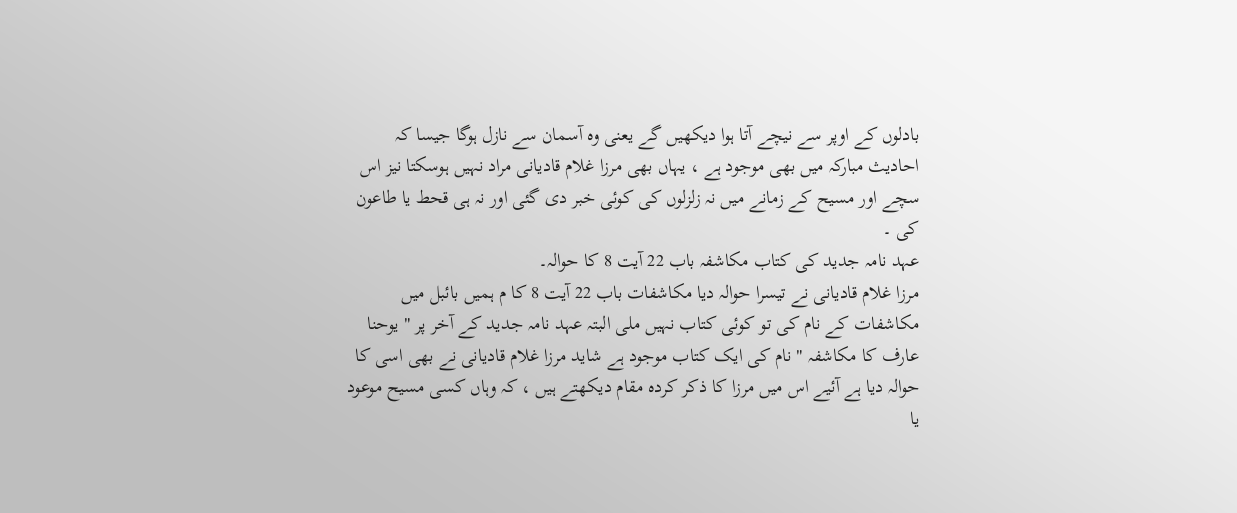بادلوں کے اوپر سے نیچے آتا ہوا دیکھیں گے یعنی وہ آسمان سے نازل ہوگا جیسا کہ احادیث مبارکہ میں بھی موجود ہے ، یہاں بھی مرزا غلام قادیانی مراد نہیں ہوسکتا نیز اس سچے اور مسیح کے زمانے میں نہ زلزلوں کی کوئی خبر دی گئی اور نہ ہی قحط یا طاعون کی ۔
عہد نامہ جدید کی کتاب مکاشفہ باب 22 آیت 8 کا حوالہ۔
مرزا غلام قادیانی نے تیسرا حوالہ دیا مکاشفات باب 22 آیت 8 کا م ہمیں بائبل میں مکاشفات کے نام کی تو کوئی کتاب نہیں ملی البتہ عہد نامہ جدید کے آخر پر " یوحنا عارف کا مکاشفہ " نام کی ایک کتاب موجود ہے شاید مرزا غلام قادیانی نے بھی اسی کا حوالہ دیا ہے آئیے اس میں مرزا کا ذکر کردہ مقام دیکھتے ہیں ، کہ وہاں کسی مسیح موعود یا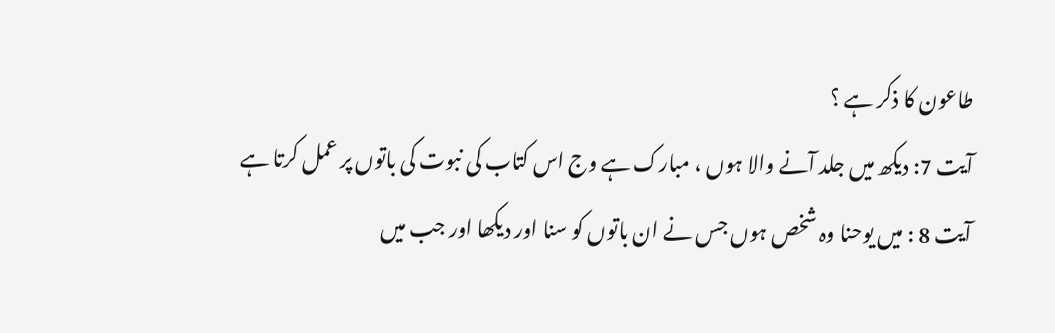طاعون کا ذکر ہے ؟
آیت 7: دیکھ میں جلد آنے والا ہوں ، مبارک ہے وج اس کتاب کی نبوت کی باتوں پر عمل کرتا ہے
آیت 8 : میں یوحنا وہ شخص ہوں جس نے ان باتوں کو سنا اور دیکھا اور جب میں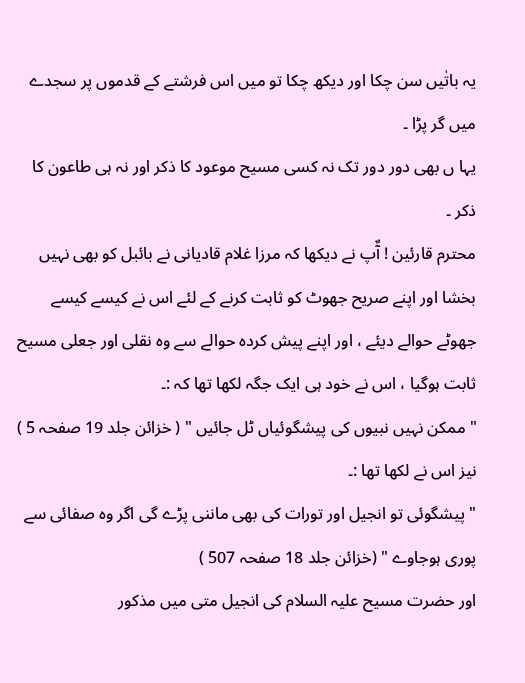یہ باتٰیں سن چکا اور دیکھ چکا تو میں اس فرشتے کے قدموں پر سجدے میں گر پڑا ۔
یہا ں بھی دور دور تک نہ کسی مسیح موعود کا ذکر اور نہ ہی طاعون کا ذکر ۔
محترم قارئین ! آٌپ نے دیکھا کہ مرزا غلام قادیانی نے بائبل کو بھی نہیں بخشا اور اپنے صریح جھوٹ کو ثابت کرنے کے لئے اس نے کیسے کیسے جھوٹے حوالے دیئے ، اور اپنے پیش کردہ حوالے سے وہ نقلی اور جعلی مسیح ثابت ہوگیا ، اس نے خود ہی ایک جگہ لکھا تھا کہ :۔
" ممکن نہیں نبیوں کی پیشگوئیاں ٹل جائیں " ( خزائن جلد 19 صفحہ 5 )
نیز اس نے لکھا تھا :۔
" پیشگوئی تو انجیل اور تورات کی بھی ماننی پڑے گی اگر وہ صفائی سے پوری ہوجاوے " (خزائن جلد 18 صفحہ 507 )
اور حضرت مسیح علیہ السلام کی انجیل متی میں مذکور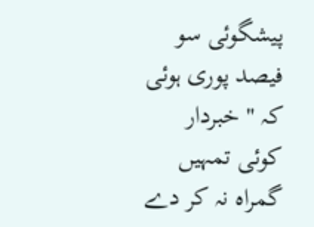پیشگوئی سو فیصد پوری ہوئی کہ " خبردار کوئی تمہیں گمراہ نہ کر دے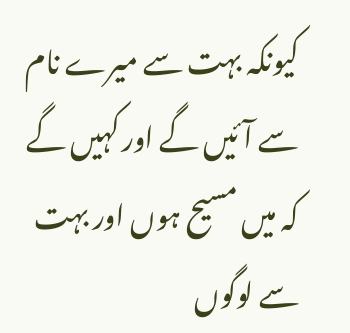کیونکہ بہت سے میرے نام سے آئیں گے اور کہیں گے کہ میں مسیح ہوں اور بہت سے لوگوں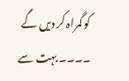کو گمراہ کر دیں گے ۔۔۔۔ بہت سے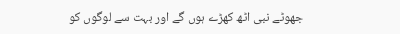جھوٹے نبی اٹھ کھڑے ہوں گے اور بہت سے لوگوں کو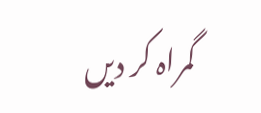گمراہ کر دیں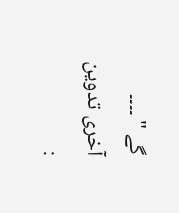گے " ۔۔۔۔
آخری تدوین
: